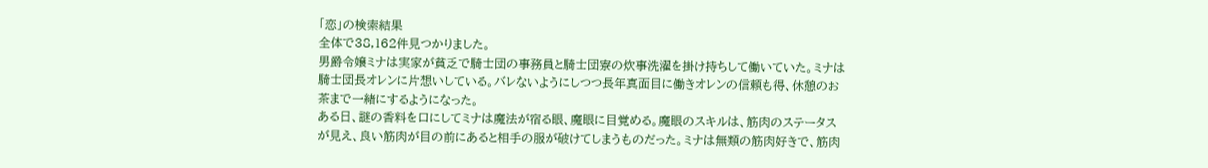「恋」の検索結果
全体で38,162件見つかりました。
男爵令嬢ミナは実家が貧乏で騎士団の事務員と騎士団寮の炊事洗濯を掛け持ちして働いていた。ミナは騎士団長オレンに片想いしている。バレないようにしつつ長年真面目に働きオレンの信頼も得、休憩のお茶まで一緒にするようになった。
ある日、謎の香料を口にしてミナは魔法が宿る眼、魔眼に目覚める。魔眼のスキルは、筋肉のステータスが見え、良い筋肉が目の前にあると相手の服が破けてしまうものだった。ミナは無類の筋肉好きで、筋肉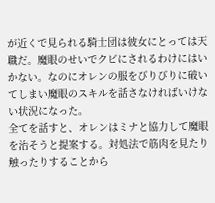が近くで見られる騎士団は彼女にとっては天職だ。魔眼のせいでクビにされるわけにはいかない。なのにオレンの服をびりびりに破いてしまい魔眼のスキルを話さなければいけない状況になった。
全てを話すと、オレンはミナと協力して魔眼を治そうと提案する。対処法で筋肉を見たり触ったりすることから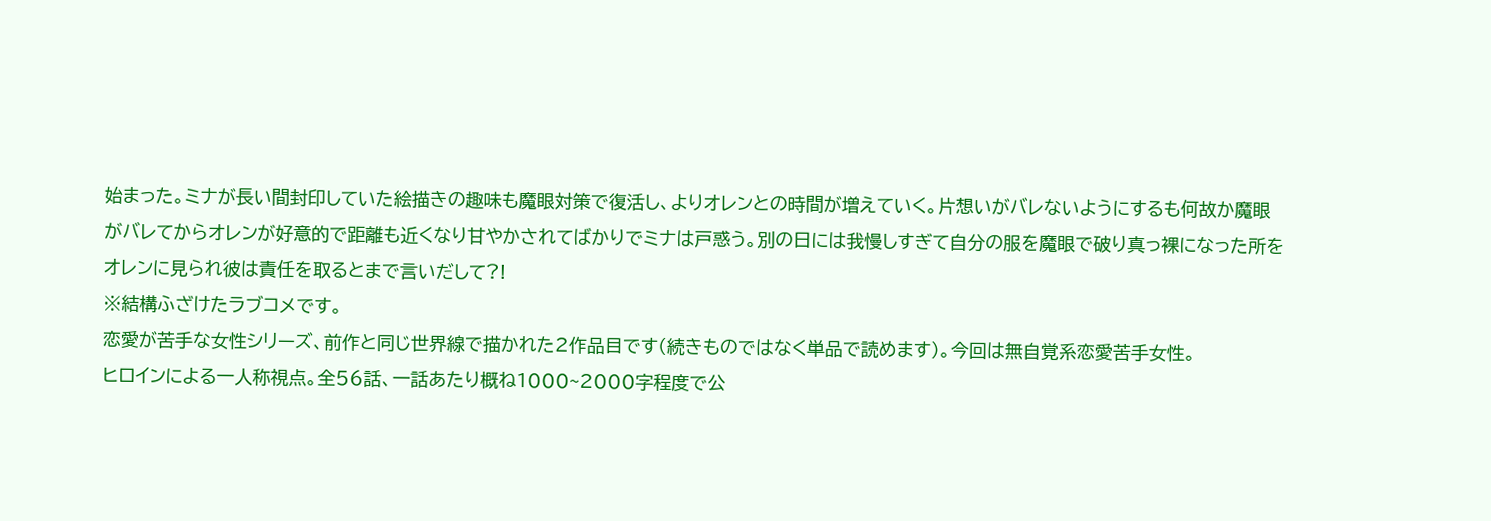始まった。ミナが長い間封印していた絵描きの趣味も魔眼対策で復活し、よりオレンとの時間が増えていく。片想いがバレないようにするも何故か魔眼がバレてからオレンが好意的で距離も近くなり甘やかされてばかりでミナは戸惑う。別の日には我慢しすぎて自分の服を魔眼で破り真っ裸になった所をオレンに見られ彼は責任を取るとまで言いだして?!
※結構ふざけたラブコメです。
恋愛が苦手な女性シリーズ、前作と同じ世界線で描かれた2作品目です(続きものではなく単品で読めます)。今回は無自覚系恋愛苦手女性。
ヒロインによる一人称視点。全56話、一話あたり概ね1000~2000字程度で公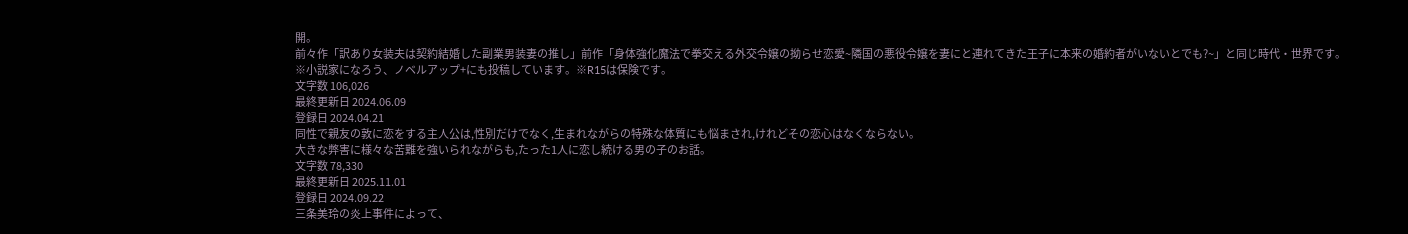開。
前々作「訳あり女装夫は契約結婚した副業男装妻の推し」前作「身体強化魔法で拳交える外交令嬢の拗らせ恋愛~隣国の悪役令嬢を妻にと連れてきた王子に本来の婚約者がいないとでも?~」と同じ時代・世界です。
※小説家になろう、ノベルアップ+にも投稿しています。※R15は保険です。
文字数 106,026
最終更新日 2024.06.09
登録日 2024.04.21
同性で親友の敦に恋をする主人公は,性別だけでなく,生まれながらの特殊な体質にも悩まされ,けれどその恋心はなくならない。
大きな弊害に様々な苦難を強いられながらも,たった1人に恋し続ける男の子のお話。
文字数 78,330
最終更新日 2025.11.01
登録日 2024.09.22
三条美玲の炎上事件によって、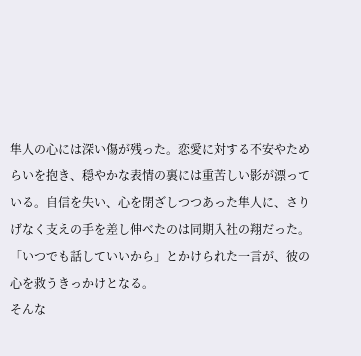隼人の心には深い傷が残った。恋愛に対する不安やためらいを抱き、穏やかな表情の裏には重苦しい影が漂っている。自信を失い、心を閉ざしつつあった隼人に、さりげなく支えの手を差し伸べたのは同期入社の翔だった。「いつでも話していいから」とかけられた一言が、彼の心を救うきっかけとなる。
そんな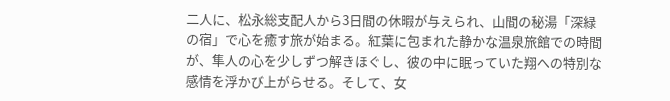二人に、松永総支配人から3日間の休暇が与えられ、山間の秘湯「深緑の宿」で心を癒す旅が始まる。紅葉に包まれた静かな温泉旅館での時間が、隼人の心を少しずつ解きほぐし、彼の中に眠っていた翔への特別な感情を浮かび上がらせる。そして、女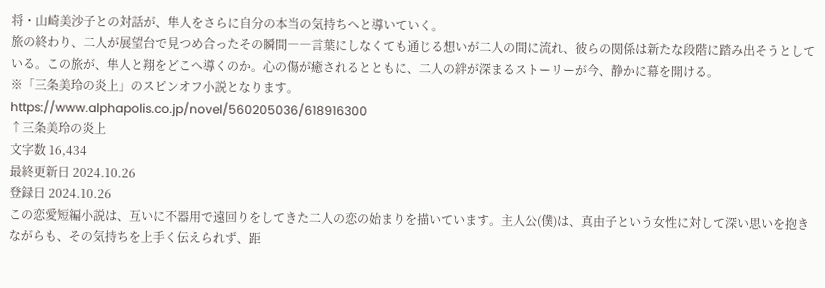将・山崎美沙子との対話が、隼人をさらに自分の本当の気持ちへと導いていく。
旅の終わり、二人が展望台で見つめ合ったその瞬間――言葉にしなくても通じる想いが二人の間に流れ、彼らの関係は新たな段階に踏み出そうとしている。この旅が、隼人と翔をどこへ導くのか。心の傷が癒されるとともに、二人の絆が深まるストーリーが今、静かに幕を開ける。
※「三条美玲の炎上」のスピンオフ小説となります。
https://www.alphapolis.co.jp/novel/560205036/618916300
↑三条美玲の炎上
文字数 16,434
最終更新日 2024.10.26
登録日 2024.10.26
この恋愛短編小説は、互いに不器用で遠回りをしてきた二人の恋の始まりを描いています。主人公(僕)は、真由子という女性に対して深い思いを抱きながらも、その気持ちを上手く伝えられず、距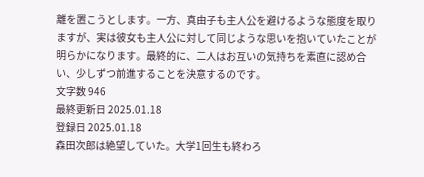離を置こうとします。一方、真由子も主人公を避けるような態度を取りますが、実は彼女も主人公に対して同じような思いを抱いていたことが明らかになります。最終的に、二人はお互いの気持ちを素直に認め合い、少しずつ前進することを決意するのです。
文字数 946
最終更新日 2025.01.18
登録日 2025.01.18
森田次郎は絶望していた。大学1回生も終わろ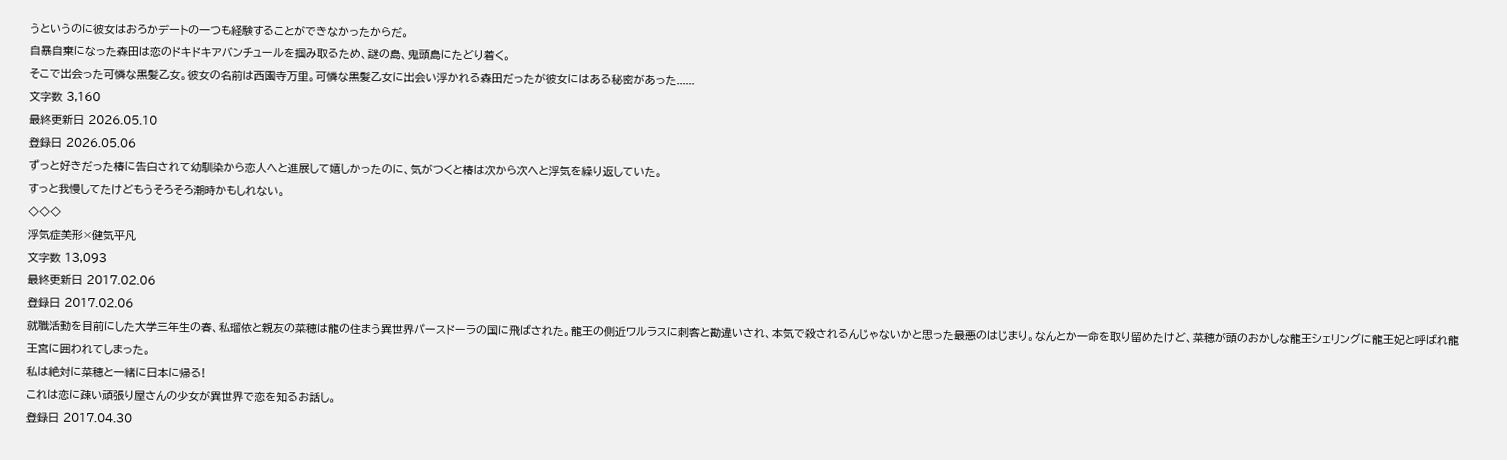うというのに彼女はおろかデートの一つも経験することができなかったからだ。
自暴自棄になった森田は恋のドキドキアバンチュールを掴み取るため、謎の島、鬼頭島にたどり着く。
そこで出会った可憐な黒髪乙女。彼女の名前は西園寺万里。可憐な黒髪乙女に出会い浮かれる森田だったが彼女にはある秘密があった......
文字数 3,160
最終更新日 2026.05.10
登録日 2026.05.06
ずっと好きだった椿に告白されて幼馴染から恋人へと進展して嬉しかったのに、気がつくと椿は次から次へと浮気を繰り返していた。
すっと我慢してたけどもうそろそろ潮時かもしれない。
◇◇◇
浮気症美形×健気平凡
文字数 13,093
最終更新日 2017.02.06
登録日 2017.02.06
就職活動を目前にした大学三年生の春、私瑠依と親友の菜穂は龍の住まう異世界パースドーラの国に飛ばされた。龍王の側近ワルラスに刺客と勘違いされ、本気で殺されるんじゃないかと思った最悪のはじまり。なんとか一命を取り留めたけど、菜穂が頭のおかしな龍王シェリングに龍王妃と呼ばれ龍王宮に囲われてしまった。
私は絶対に菜穂と一緒に日本に帰る!
これは恋に疎い頑張り屋さんの少女が異世界で恋を知るお話し。
登録日 2017.04.30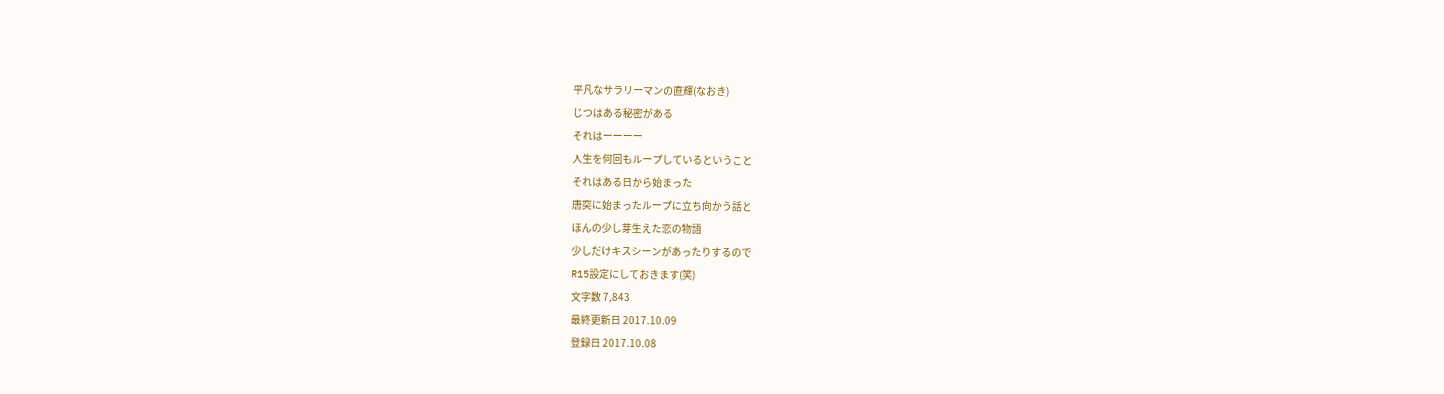平凡なサラリーマンの直輝(なおき)
じつはある秘密がある
それはーーーー
人生を何回もループしているということ
それはある日から始まった
唐突に始まったループに立ち向かう話と
ほんの少し芽生えた恋の物語
少しだけキスシーンがあったりするので
R15設定にしておきます(笑)
文字数 7,843
最終更新日 2017.10.09
登録日 2017.10.08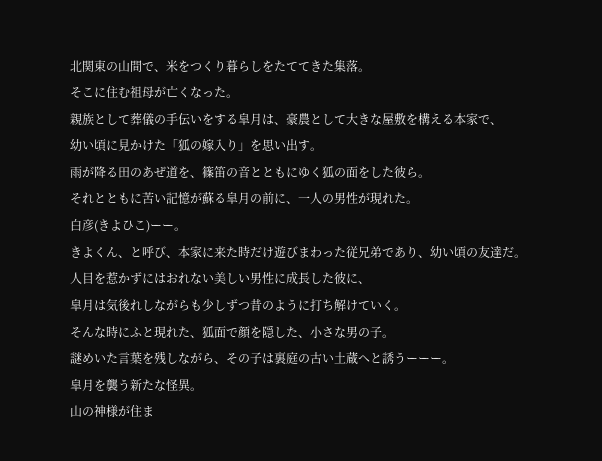北関東の山間で、米をつくり暮らしをたててきた集落。
そこに住む祖母が亡くなった。
親族として葬儀の手伝いをする皐月は、豪農として大きな屋敷を構える本家で、
幼い頃に見かけた「狐の嫁入り」を思い出す。
雨が降る田のあぜ道を、篠笛の音とともにゆく狐の面をした彼ら。
それとともに苦い記憶が蘇る皐月の前に、一人の男性が現れた。
白彦(きよひこ)ーー。
きよくん、と呼び、本家に来た時だけ遊びまわった従兄弟であり、幼い頃の友達だ。
人目を惹かずにはおれない美しい男性に成長した彼に、
皐月は気後れしながらも少しずつ昔のように打ち解けていく。
そんな時にふと現れた、狐面で顔を隠した、小さな男の子。
謎めいた言葉を残しながら、その子は裏庭の古い土蔵へと誘うーーー。
皐月を襲う新たな怪異。
山の神様が住ま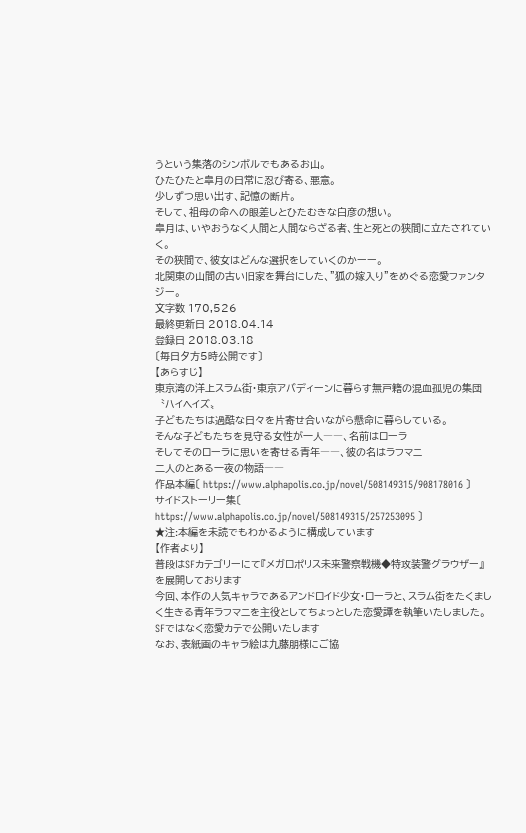うという集落のシンボルでもあるお山。
ひたひたと皐月の日常に忍び寄る、悪意。
少しずつ思い出す、記憶の断片。
そして、祖母の命への眼差しとひたむきな白彦の想い。
皐月は、いやおうなく人間と人間ならざる者、生と死との狭間に立たされていく。
その狭間で、彼女はどんな選択をしていくのかーー。
北関東の山間の古い旧家を舞台にした、”狐の嫁入り”をめぐる恋愛ファンタジー。
文字数 170,526
最終更新日 2018.04.14
登録日 2018.03.18
〔毎日夕方5時公開です〕
【あらすじ】
東京湾の洋上スラム街・東京アバディーンに暮らす無戸籍の混血孤児の集団〝ハイヘイズ〟
子どもたちは過酷な日々を片寄せ合いながら懸命に暮らしている。
そんな子どもたちを見守る女性が一人――、名前はローラ
そしてそのローラに思いを寄せる青年――、彼の名はラフマニ
二人のとある一夜の物語――
作品本編〔 https://www.alphapolis.co.jp/novel/508149315/908178016 〕
サイドストーリー集〔 https://www.alphapolis.co.jp/novel/508149315/257253095 〕
★注:本編を未読でもわかるように構成しています
【作者より】
普段はSFカテゴリーにて『メガロポリス未来警察戦機◆特攻装警グラウザー』を展開しております
今回、本作の人気キャラであるアンドロイド少女・ローラと、スラム街をたくましく生きる青年ラフマニを主役としてちょっとした恋愛譚を執筆いたしました。SFではなく恋愛カテで公開いたします
なお、表紙画のキャラ絵は九藤朋様にご協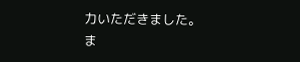力いただきました。
ま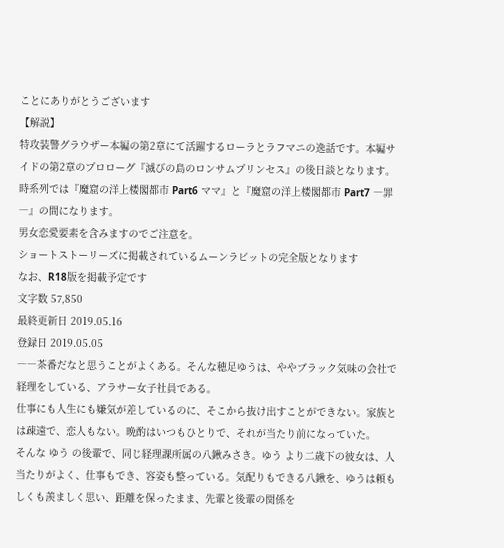ことにありがとうございます
【解説】
特攻装警グラウザー本編の第2章にて活躍するローラとラフマニの逸話です。本編サイドの第2章のプロローグ『滅びの島のロンサムプリンセス』の後日談となります。
時系列では『魔窟の洋上楼閣都市 Part6 ママ』と『魔窟の洋上楼閣都市 Part7 ―罪―』の間になります。
男女恋愛要素を含みますのでご注意を。
ショートストーリーズに掲載されているムーンラビットの完全版となります
なお、R18版を掲載予定です
文字数 57,850
最終更新日 2019.05.16
登録日 2019.05.05
――茶番だなと思うことがよくある。そんな穂足ゆうは、ややブラック気味の会社で経理をしている、アラサー女子社員である。
仕事にも人生にも嫌気が差しているのに、そこから抜け出すことができない。家族とは疎遠で、恋人もない。晩酌はいつもひとりで、それが当たり前になっていた。
そんな ゆう の後輩で、同じ経理課所属の八鍬みさき。ゆう より二歳下の彼女は、人当たりがよく、仕事もでき、容姿も整っている。気配りもできる八鍬を、ゆうは頼もしくも羨ましく思い、距離を保ったまま、先輩と後輩の関係を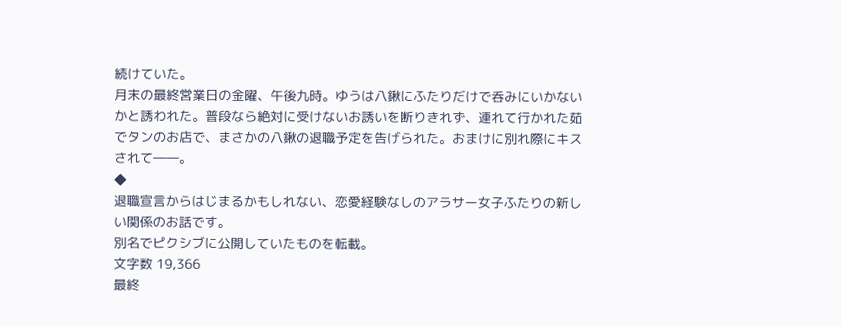続けていた。
月末の最終営業日の金曜、午後九時。ゆうは八鍬にふたりだけで呑みにいかないかと誘われた。普段なら絶対に受けないお誘いを断りきれず、連れて行かれた茹でタンのお店で、まさかの八鍬の退職予定を告げられた。おまけに別れ際にキスされて――。
◆
退職宣言からはじまるかもしれない、恋愛経験なしのアラサー女子ふたりの新しい関係のお話です。
別名でピクシブに公開していたものを転載。
文字数 19,366
最終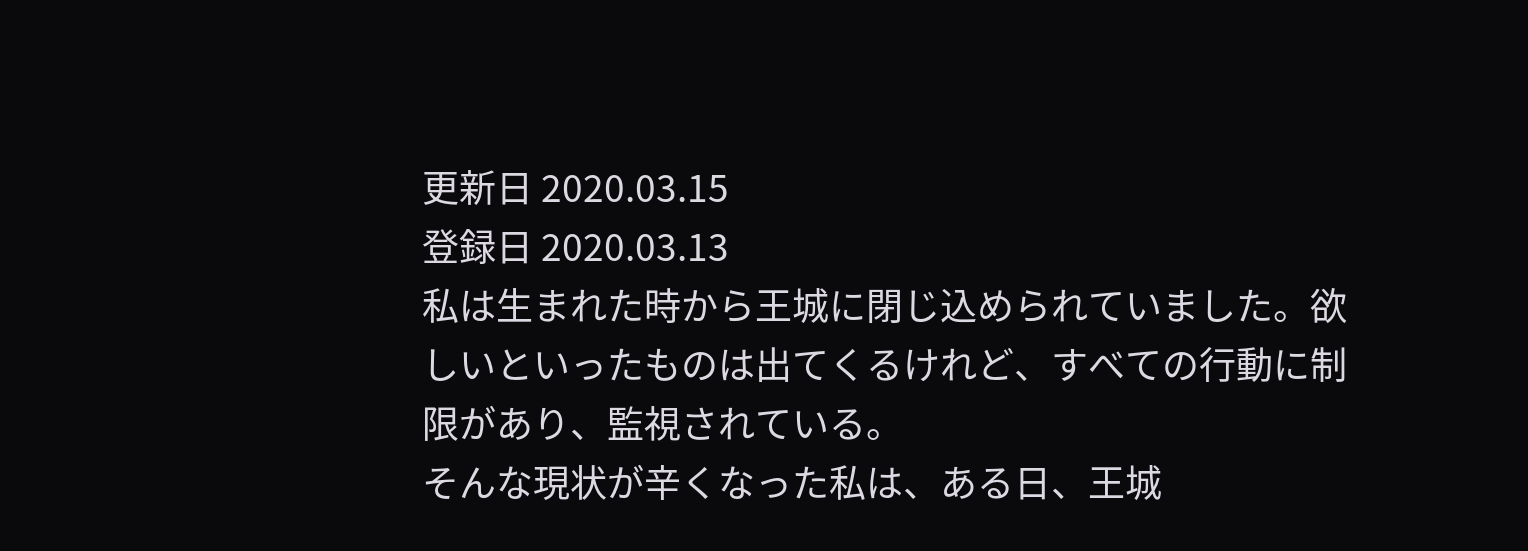更新日 2020.03.15
登録日 2020.03.13
私は生まれた時から王城に閉じ込められていました。欲しいといったものは出てくるけれど、すべての行動に制限があり、監視されている。
そんな現状が辛くなった私は、ある日、王城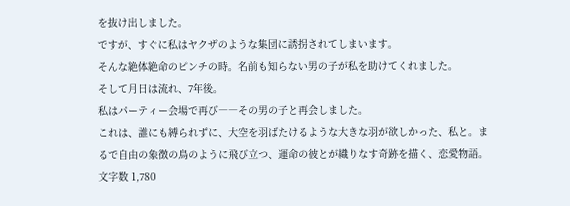を抜け出しました。
ですが、すぐに私はヤクザのような集団に誘拐されてしまいます。
そんな絶体絶命のピンチの時。名前も知らない男の子が私を助けてくれました。
そして月日は流れ、7年後。
私はパーティー会場で再び――その男の子と再会しました。
これは、誰にも縛られずに、大空を羽ばたけるような大きな羽が欲しかった、私と。まるで自由の象徴の鳥のように飛び立つ、運命の彼とが織りなす奇跡を描く、恋愛物語。
文字数 1,780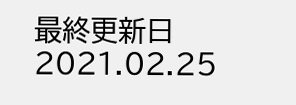最終更新日 2021.02.25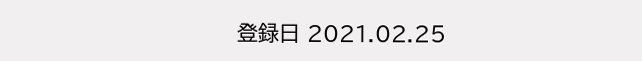登録日 2021.02.25